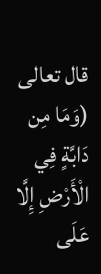قال تعالى
(وَمَا مِن دَابَّةٍ فِي الْأَرْضِ إِلَّا عَلَى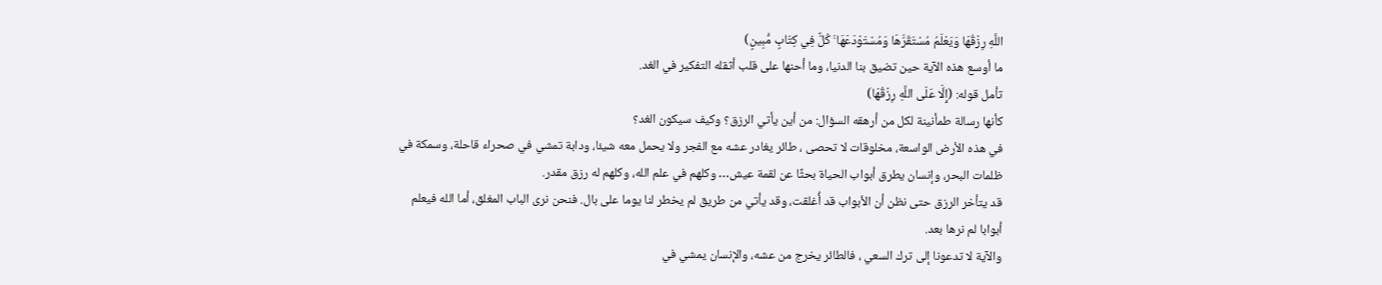اللَّهِ رِزْقُهَا وَيَعْلَمُ مُسْتَقَرَّهَا وَمُسْتَوْدَعَهَا ۚ كُلٌّ فِي كِتَابٍ مُّبِينٍ)
ما أوسع هذه الآية حين تضيق بنا الدنيا، وما أحنها على قلب أثقله التفكير في الغد.
تأمل قوله: (إِلَّا عَلَى اللَّهِ رِزْقُهَا)
كأنها رسالة طمأنينة لكل من أرهقه السؤال: من أين يأتي الرزق؟ وكيف سيكون الغد؟
في هذه الأرض الواسعة، مخلوقات لا تحصى ، طائر يغادر عشه مع الفجر ولا يحمل معه شيئا، ودابة تمشي في صحراء قاحلة، وسمكة في ظلمات البحر، وإنسان يطرق أبواب الحياة بحثًا عن لقمة عيش… وكلهم في علم الله، وكلهم له رزق مقدر.
قد يتأخر الرزق حتى نظن أن الأبواب قد أُغلقت، وقد يأتي من طريق لم يخطر لنا يوما على بال. فنحن نرى الباب المغلق، أما الله فيعلم أبوابا لم نرها بعد.
والآية لا تدعونا إلى ترك السعي ، فالطائر يخرج من عشه، والإنسان يمشي في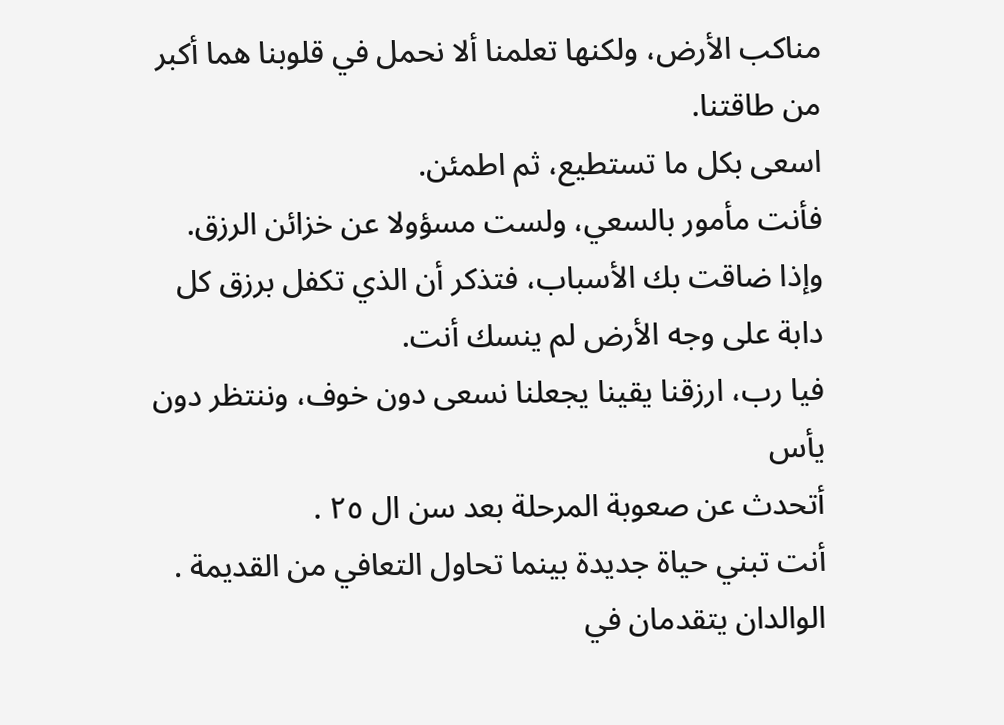مناكب الأرض، ولكنها تعلمنا ألا نحمل في قلوبنا هما أكبر من طاقتنا.
اسعى بكل ما تستطيع، ثم اطمئن.
فأنت مأمور بالسعي، ولست مسؤولا عن خزائن الرزق.
وإذا ضاقت بك الأسباب، فتذكر أن الذي تكفل برزق كل دابة على وجه الأرض لم ينسك أنت.
فيا رب، ارزقنا يقينا يجعلنا نسعى دون خوف، وننتظر دون يأس
أتحدث عن صعوبة المرحلة بعد سن ال ٢٥ .
أنت تبني حياة جديدة بينما تحاول التعافي من القديمة .
الوالدان يتقدمان في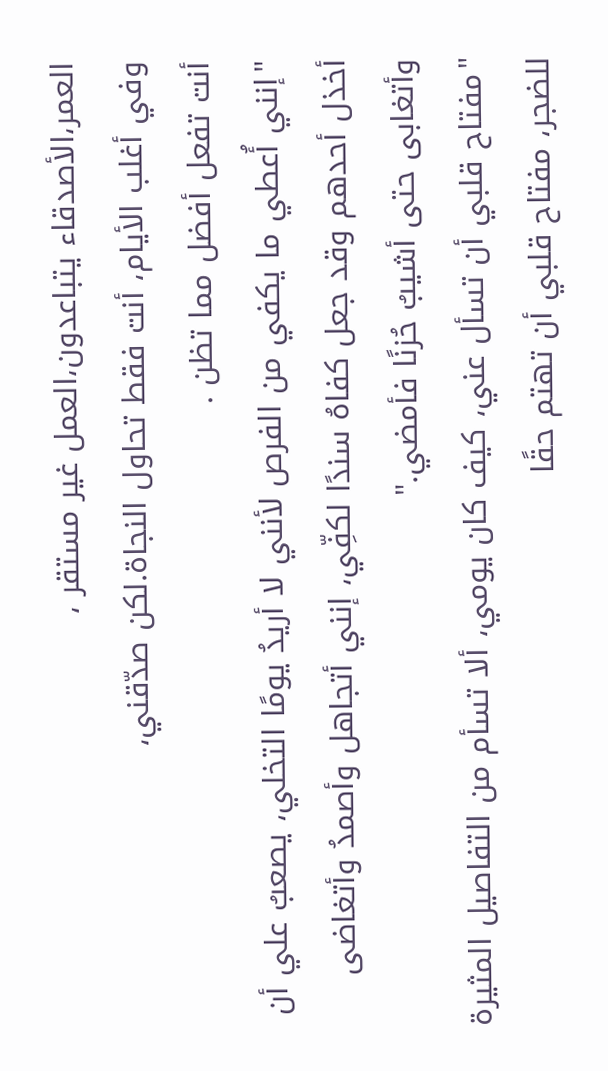العمر،الأصدقاء يتباعدون،العمل غير مستقر ،
وفي أغلب الأيام، أنت فقط تحاول النجاة.لكن صدّقني،
أنت تفعل أفضل مما تظن .
"إنني أُعطي ما يكفي من الفرص لأنني لا أريدُ يومًا التخلي، يصعبُ علي أن أخذل أحدهم وقد جعل كفاهُ سندًا لكفِّي، إنني أتجاهل وأصمدُ وأتغاضى وأتغابى حتى أشيبُ حُزنًا فأمضي."
"مفتاح قلبي أن تسأل عني، كيف كان يومي، ألا تسأم من التفاصيل المثيرة للضجر، مفتاح قلبي أن تهتم حقًا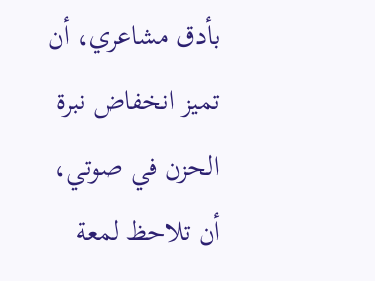بأدق مشاعري، أن تميز انخفاض نبرة الحزن في صوتي، أن تلاحظ لمعة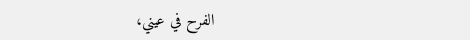الفرح في عيني،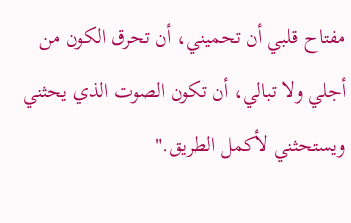مفتاح قلبي أن تحميني، أن تحرق الكون من أجلي ولا تبالي، أن تكون الصوت الذي يحثني ويستحثني لأكمل الطريق."